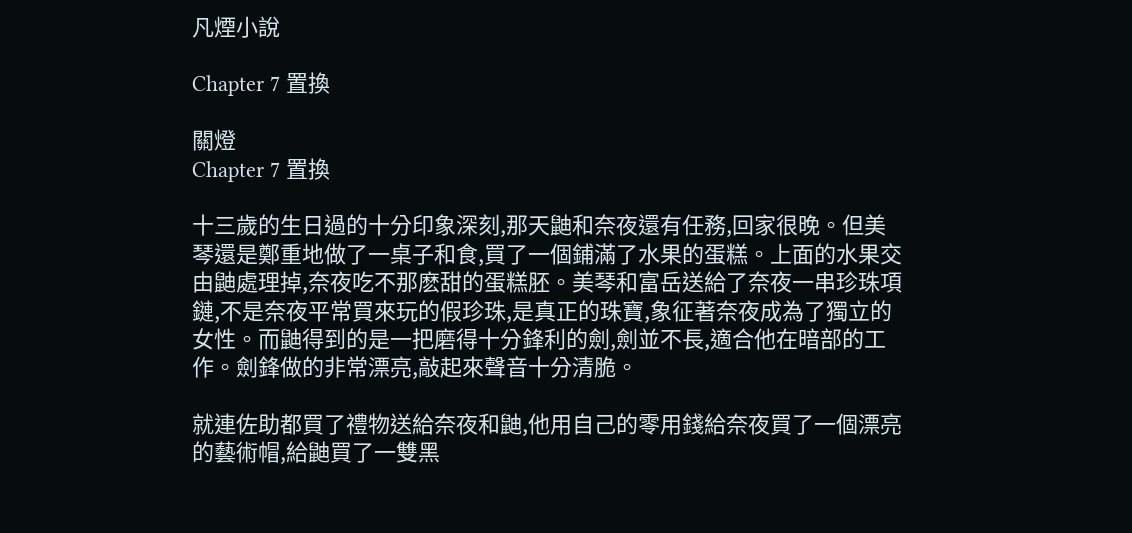凡煙小說

Chapter 7 置換

關燈
Chapter 7 置換

十三歲的生日過的十分印象深刻,那天鼬和奈夜還有任務,回家很晚。但美琴還是鄭重地做了一桌子和食,買了一個鋪滿了水果的蛋糕。上面的水果交由鼬處理掉,奈夜吃不那麽甜的蛋糕胚。美琴和富岳送給了奈夜一串珍珠項鏈,不是奈夜平常買來玩的假珍珠,是真正的珠寶,象征著奈夜成為了獨立的女性。而鼬得到的是一把磨得十分鋒利的劍,劍並不長,適合他在暗部的工作。劍鋒做的非常漂亮,敲起來聲音十分清脆。

就連佐助都買了禮物送給奈夜和鼬,他用自己的零用錢給奈夜買了一個漂亮的藝術帽,給鼬買了一雙黑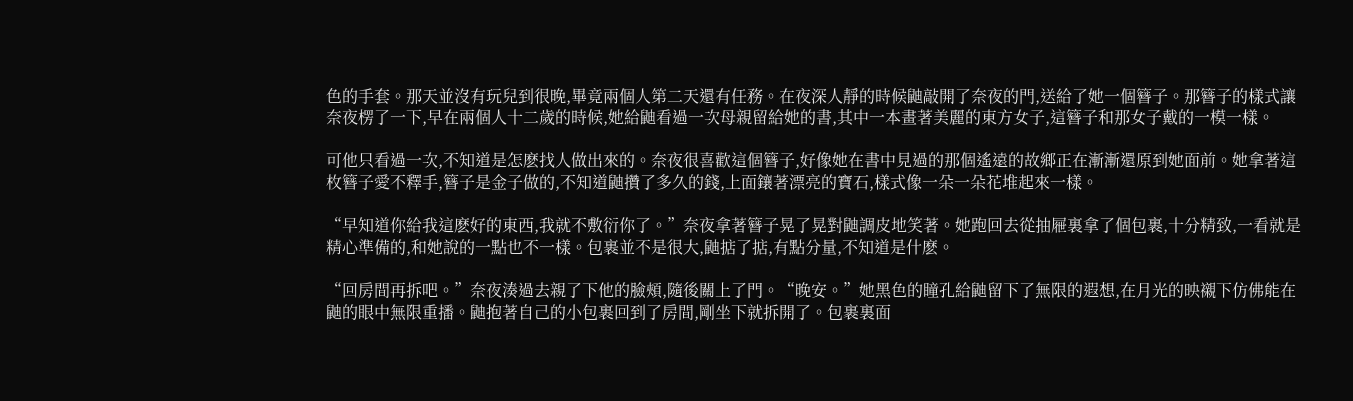色的手套。那天並沒有玩兒到很晚,畢竟兩個人第二天還有任務。在夜深人靜的時候鼬敲開了奈夜的門,送給了她一個簪子。那簪子的樣式讓奈夜楞了一下,早在兩個人十二歲的時候,她給鼬看過一次母親留給她的書,其中一本畫著美麗的東方女子,這簪子和那女子戴的一模一樣。

可他只看過一次,不知道是怎麽找人做出來的。奈夜很喜歡這個簪子,好像她在書中見過的那個遙遠的故鄉正在漸漸還原到她面前。她拿著這枚簪子愛不釋手,簪子是金子做的,不知道鼬攢了多久的錢,上面鑲著漂亮的寶石,樣式像一朵一朵花堆起來一樣。

“早知道你給我這麽好的東西,我就不敷衍你了。”奈夜拿著簪子晃了晃對鼬調皮地笑著。她跑回去從抽屜裏拿了個包裹,十分精致,一看就是精心準備的,和她說的一點也不一樣。包裹並不是很大,鼬掂了掂,有點分量,不知道是什麽。

“回房間再拆吧。”奈夜湊過去親了下他的臉頰,隨後關上了門。“晚安。”她黑色的瞳孔給鼬留下了無限的遐想,在月光的映襯下仿佛能在鼬的眼中無限重播。鼬抱著自己的小包裹回到了房間,剛坐下就拆開了。包裹裏面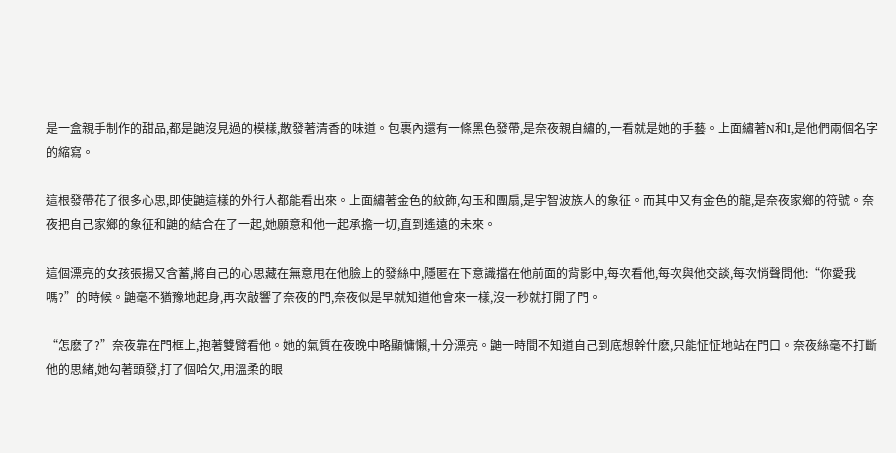是一盒親手制作的甜品,都是鼬沒見過的模樣,散發著清香的味道。包裹內還有一條黑色發帶,是奈夜親自繡的,一看就是她的手藝。上面繡著N和I,是他們兩個名字的縮寫。

這根發帶花了很多心思,即使鼬這樣的外行人都能看出來。上面繡著金色的紋飾,勾玉和團扇,是宇智波族人的象征。而其中又有金色的龍,是奈夜家鄉的符號。奈夜把自己家鄉的象征和鼬的結合在了一起,她願意和他一起承擔一切,直到遙遠的未來。

這個漂亮的女孩張揚又含蓄,將自己的心思藏在無意甩在他臉上的發絲中,隱匿在下意識擋在他前面的背影中,每次看他,每次與他交談,每次悄聲問他:“你愛我嗎?”的時候。鼬毫不猶豫地起身,再次敲響了奈夜的門,奈夜似是早就知道他會來一樣,沒一秒就打開了門。

“怎麽了?”奈夜靠在門框上,抱著雙臂看他。她的氣質在夜晚中略顯慵懶,十分漂亮。鼬一時間不知道自己到底想幹什麽,只能怔怔地站在門口。奈夜絲毫不打斷他的思緒,她勾著頭發,打了個哈欠,用溫柔的眼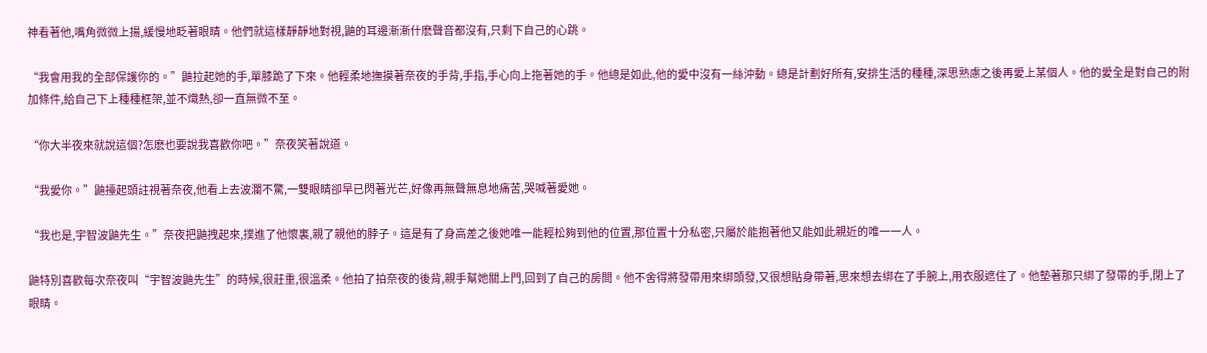神看著他,嘴角微微上揚,緩慢地眨著眼睛。他們就這樣靜靜地對視,鼬的耳邊漸漸什麽聲音都沒有,只剩下自己的心跳。

“我會用我的全部保護你的。”鼬拉起她的手,單膝跪了下來。他輕柔地撫摸著奈夜的手背,手指,手心向上拖著她的手。他總是如此,他的愛中沒有一絲沖動。總是計劃好所有,安排生活的種種,深思熟慮之後再愛上某個人。他的愛全是對自己的附加條件,給自己下上種種框架,並不熾熱,卻一直無微不至。

“你大半夜來就說這個?怎麽也要說我喜歡你吧。”奈夜笑著說道。

“我愛你。”鼬擡起頭註視著奈夜,他看上去波瀾不驚,一雙眼睛卻早已閃著光芒,好像再無聲無息地痛苦,哭喊著愛她。

“我也是,宇智波鼬先生。”奈夜把鼬拽起來,撲進了他懷裏,親了親他的脖子。這是有了身高差之後她唯一能輕松夠到他的位置,那位置十分私密,只屬於能抱著他又能如此親近的唯一一人。

鼬特別喜歡每次奈夜叫“宇智波鼬先生”的時候,很莊重,很溫柔。他拍了拍奈夜的後背,親手幫她關上門,回到了自己的房間。他不舍得將發帶用來綁頭發,又很想貼身帶著,思來想去綁在了手腕上,用衣服遮住了。他墊著那只綁了發帶的手,閉上了眼睛。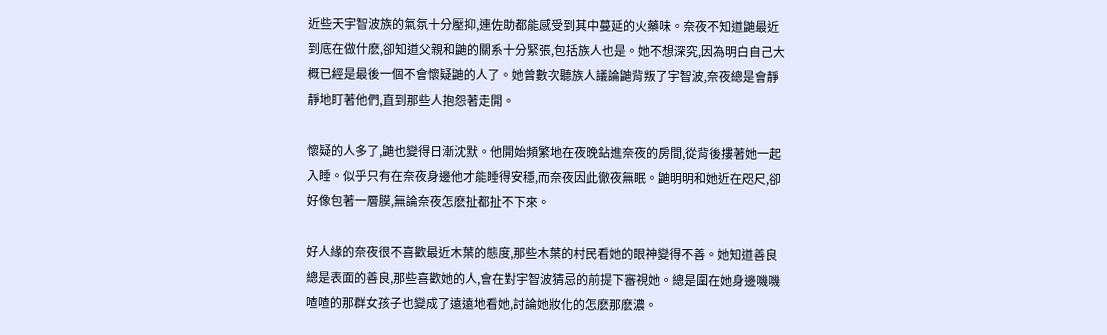近些天宇智波族的氣氛十分壓抑,連佐助都能感受到其中蔓延的火藥味。奈夜不知道鼬最近到底在做什麽,卻知道父親和鼬的關系十分緊張,包括族人也是。她不想深究,因為明白自己大概已經是最後一個不會懷疑鼬的人了。她曾數次聽族人議論鼬背叛了宇智波,奈夜總是會靜靜地盯著他們,直到那些人抱怨著走開。

懷疑的人多了,鼬也變得日漸沈默。他開始頻繁地在夜晚鉆進奈夜的房間,從背後摟著她一起入睡。似乎只有在奈夜身邊他才能睡得安穩,而奈夜因此徹夜無眠。鼬明明和她近在咫尺,卻好像包著一層膜,無論奈夜怎麽扯都扯不下來。

好人緣的奈夜很不喜歡最近木葉的態度,那些木葉的村民看她的眼神變得不善。她知道善良總是表面的善良,那些喜歡她的人,會在對宇智波猜忌的前提下審視她。總是圍在她身邊嘰嘰喳喳的那群女孩子也變成了遠遠地看她,討論她妝化的怎麽那麽濃。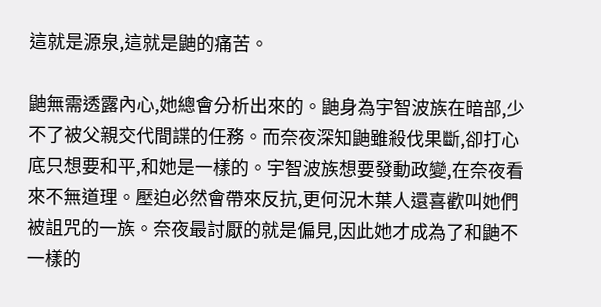這就是源泉,這就是鼬的痛苦。

鼬無需透露內心,她總會分析出來的。鼬身為宇智波族在暗部,少不了被父親交代間諜的任務。而奈夜深知鼬雖殺伐果斷,卻打心底只想要和平,和她是一樣的。宇智波族想要發動政變,在奈夜看來不無道理。壓迫必然會帶來反抗,更何況木葉人還喜歡叫她們被詛咒的一族。奈夜最討厭的就是偏見,因此她才成為了和鼬不一樣的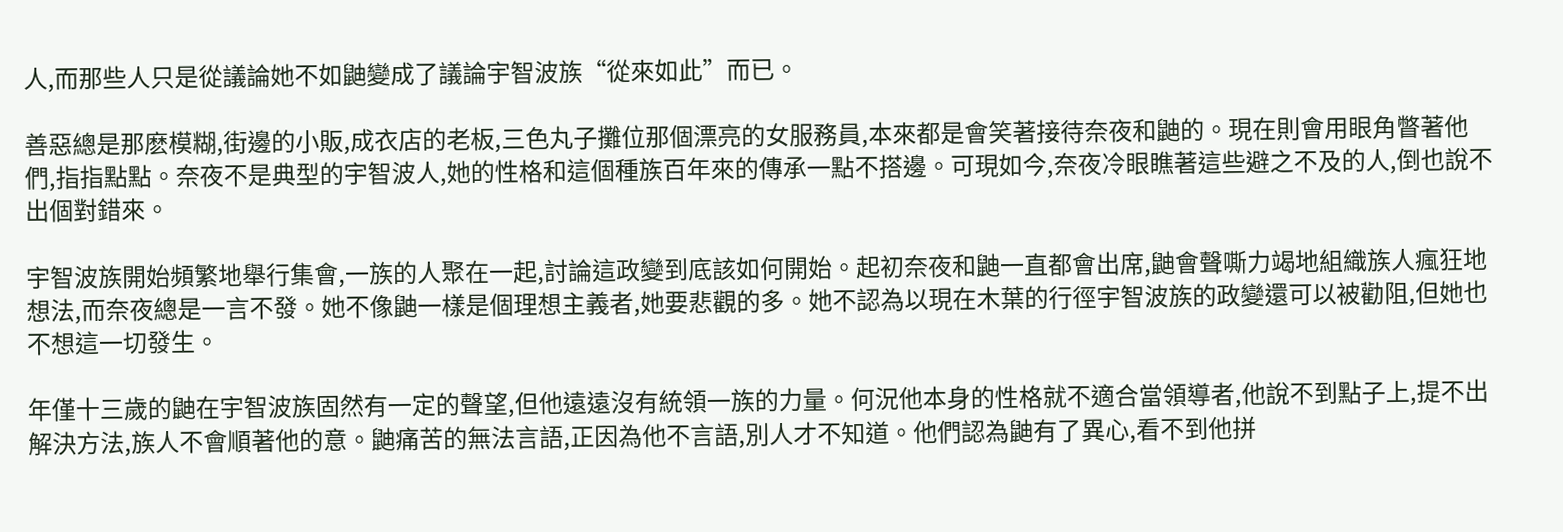人,而那些人只是從議論她不如鼬變成了議論宇智波族“從來如此”而已。

善惡總是那麽模糊,街邊的小販,成衣店的老板,三色丸子攤位那個漂亮的女服務員,本來都是會笑著接待奈夜和鼬的。現在則會用眼角瞥著他們,指指點點。奈夜不是典型的宇智波人,她的性格和這個種族百年來的傳承一點不搭邊。可現如今,奈夜冷眼瞧著這些避之不及的人,倒也說不出個對錯來。

宇智波族開始頻繁地舉行集會,一族的人聚在一起,討論這政變到底該如何開始。起初奈夜和鼬一直都會出席,鼬會聲嘶力竭地組織族人瘋狂地想法,而奈夜總是一言不發。她不像鼬一樣是個理想主義者,她要悲觀的多。她不認為以現在木葉的行徑宇智波族的政變還可以被勸阻,但她也不想這一切發生。

年僅十三歲的鼬在宇智波族固然有一定的聲望,但他遠遠沒有統領一族的力量。何況他本身的性格就不適合當領導者,他說不到點子上,提不出解決方法,族人不會順著他的意。鼬痛苦的無法言語,正因為他不言語,別人才不知道。他們認為鼬有了異心,看不到他拼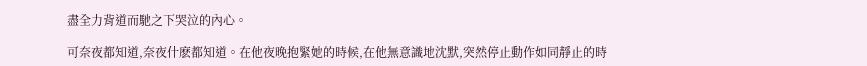盡全力背道而馳之下哭泣的內心。

可奈夜都知道,奈夜什麽都知道。在他夜晚抱緊她的時候,在他無意識地沈默,突然停止動作如同靜止的時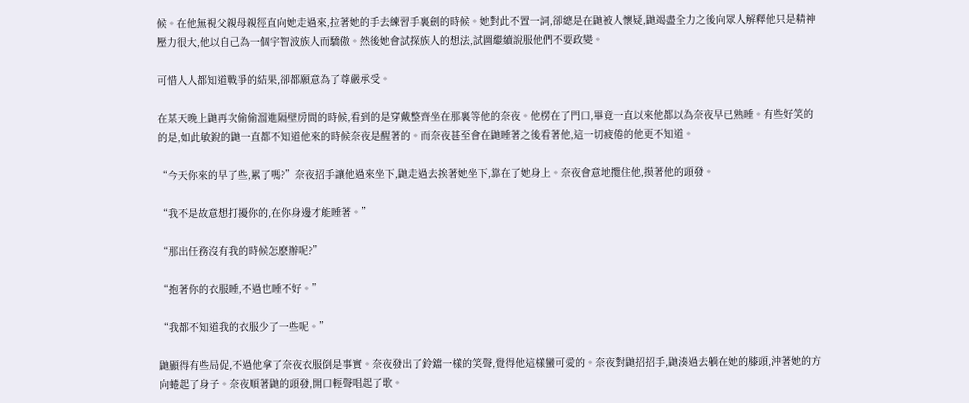候。在他無視父親母親徑直向她走過來,拉著她的手去練習手裏劍的時候。她對此不置一詞,卻總是在鼬被人懷疑,鼬竭盡全力之後向眾人解釋他只是精神壓力很大,他以自己為一個宇智波族人而驕傲。然後她會試探族人的想法,試圖繼續說服他們不要政變。

可惜人人都知道戰爭的結果,卻都願意為了尊嚴承受。

在某天晚上鼬再次偷偷溜進隔壁房間的時候,看到的是穿戴整齊坐在那裏等他的奈夜。他楞在了門口,畢竟一直以來他都以為奈夜早已熟睡。有些好笑的的是,如此敏銳的鼬一直都不知道他來的時候奈夜是醒著的。而奈夜甚至會在鼬睡著之後看著他,這一切疲倦的他更不知道。

“今天你來的早了些,累了嗎?”奈夜招手讓他過來坐下,鼬走過去挨著她坐下,靠在了她身上。奈夜會意地攬住他,摸著他的頭發。

“我不是故意想打擾你的,在你身邊才能睡著。”

“那出任務沒有我的時候怎麽辦呢?”

“抱著你的衣服睡,不過也睡不好。”

“我都不知道我的衣服少了一些呢。”

鼬顯得有些局促,不過他拿了奈夜衣服倒是事實。奈夜發出了鈴鐺一樣的笑聲,覺得他這樣蠻可愛的。奈夜對鼬招招手,鼬湊過去躺在她的膝頭,沖著她的方向蜷起了身子。奈夜順著鼬的頭發,開口輕聲唱起了歌。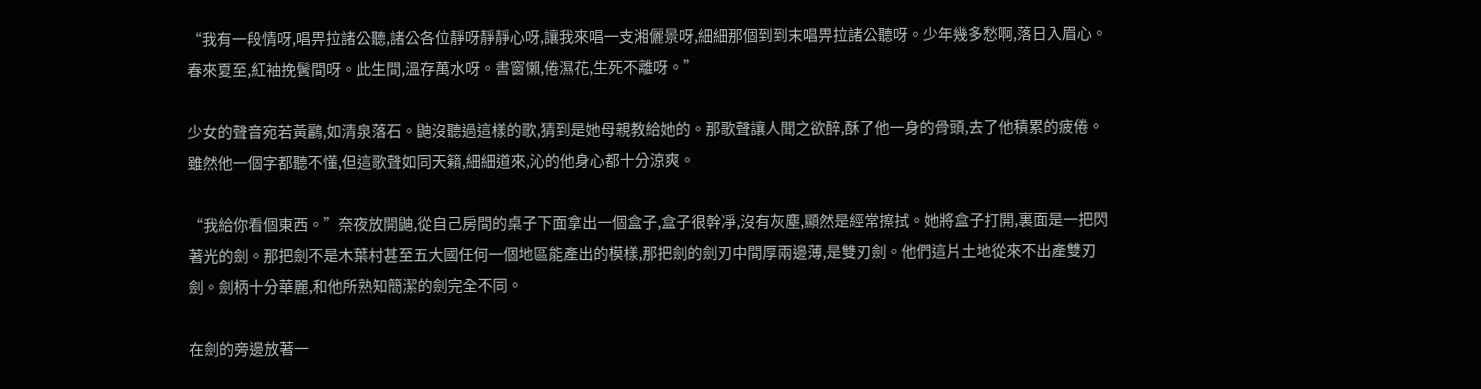“我有一段情呀,唱畀拉諸公聽,諸公各位靜呀靜靜心呀,讓我來唱一支湘儷景呀,細細那個到到末唱畀拉諸公聽呀。少年幾多愁啊,落日入眉心。春來夏至,紅袖挽鬢間呀。此生間,溫存萬水呀。書窗懶,倦濕花,生死不離呀。”

少女的聲音宛若黃鸝,如清泉落石。鼬沒聽過這樣的歌,猜到是她母親教給她的。那歌聲讓人聞之欲醉,酥了他一身的骨頭,去了他積累的疲倦。雖然他一個字都聽不懂,但這歌聲如同天籟,細細道來,沁的他身心都十分涼爽。

“我給你看個東西。”奈夜放開鼬,從自己房間的桌子下面拿出一個盒子,盒子很幹凈,沒有灰塵,顯然是經常擦拭。她將盒子打開,裏面是一把閃著光的劍。那把劍不是木葉村甚至五大國任何一個地區能產出的模樣,那把劍的劍刃中間厚兩邊薄,是雙刃劍。他們這片土地從來不出產雙刃劍。劍柄十分華麗,和他所熟知簡潔的劍完全不同。

在劍的旁邊放著一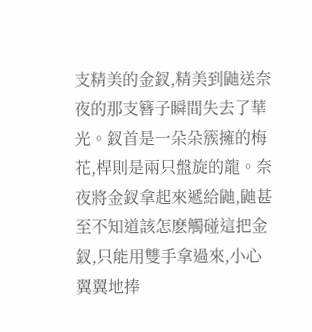支精美的金釵,精美到鼬送奈夜的那支簪子瞬間失去了華光。釵首是一朵朵簇擁的梅花,桿則是兩只盤旋的龍。奈夜將金釵拿起來遞給鼬,鼬甚至不知道該怎麽觸碰這把金釵,只能用雙手拿過來,小心翼翼地捧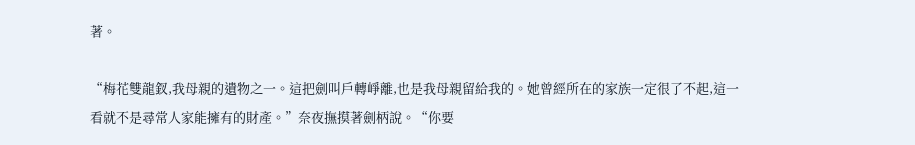著。

“梅花雙龍釵,我母親的遺物之一。這把劍叫戶轉崢離,也是我母親留給我的。她曾經所在的家族一定很了不起,這一看就不是尋常人家能擁有的財產。”奈夜撫摸著劍柄說。“你要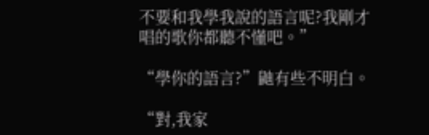不要和我學我說的語言呢?我剛才唱的歌你都聽不懂吧。”

“學你的語言?”鼬有些不明白。

“對,我家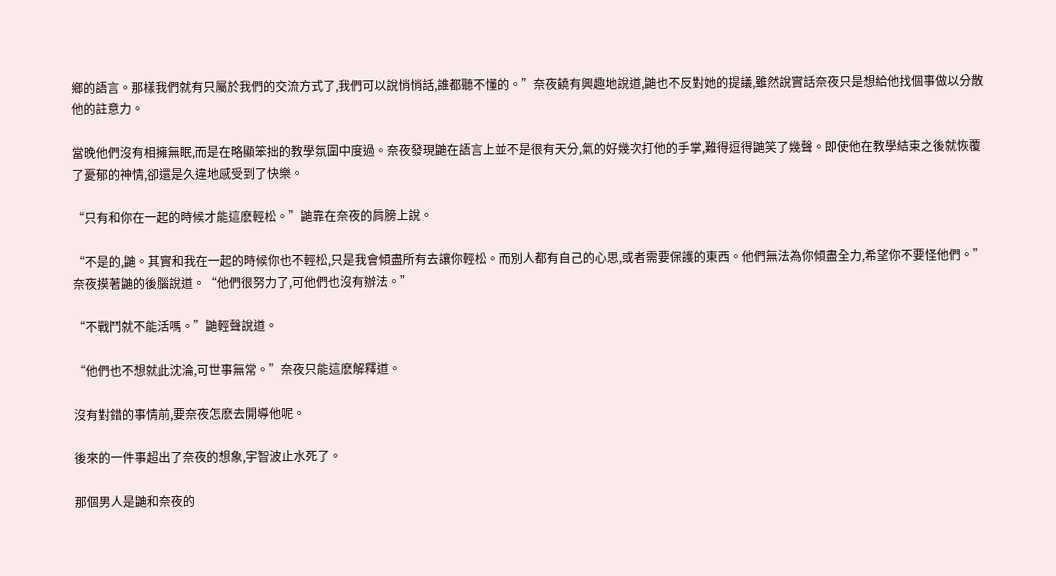鄉的語言。那樣我們就有只屬於我們的交流方式了,我們可以說悄悄話,誰都聽不懂的。”奈夜饒有興趣地說道,鼬也不反對她的提議,雖然說實話奈夜只是想給他找個事做以分散他的註意力。

當晚他們沒有相擁無眠,而是在略顯笨拙的教學氛圍中度過。奈夜發現鼬在語言上並不是很有天分,氣的好幾次打他的手掌,難得逗得鼬笑了幾聲。即使他在教學結束之後就恢覆了憂郁的神情,卻還是久違地感受到了快樂。

“只有和你在一起的時候才能這麽輕松。”鼬靠在奈夜的肩膀上說。

“不是的,鼬。其實和我在一起的時候你也不輕松,只是我會傾盡所有去讓你輕松。而別人都有自己的心思,或者需要保護的東西。他們無法為你傾盡全力,希望你不要怪他們。”奈夜摸著鼬的後腦說道。“他們很努力了,可他們也沒有辦法。”

“不戰鬥就不能活嗎。”鼬輕聲說道。

“他們也不想就此沈淪,可世事無常。”奈夜只能這麽解釋道。

沒有對錯的事情前,要奈夜怎麽去開導他呢。

後來的一件事超出了奈夜的想象,宇智波止水死了。

那個男人是鼬和奈夜的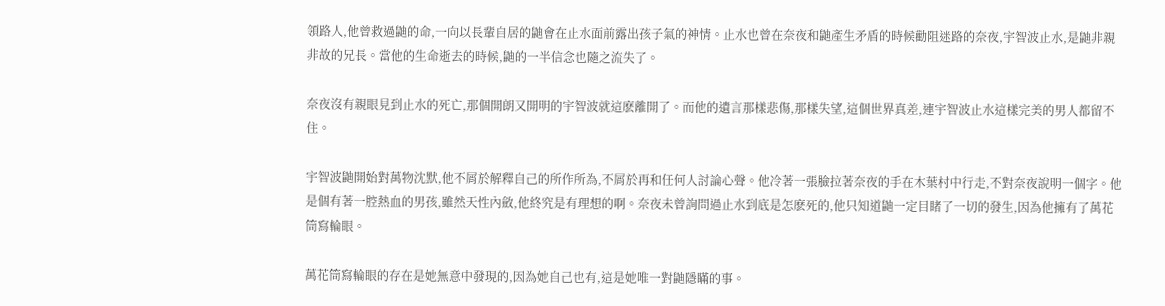領路人,他曾救過鼬的命,一向以長輩自居的鼬會在止水面前露出孩子氣的神情。止水也曾在奈夜和鼬產生矛盾的時候勸阻迷路的奈夜,宇智波止水,是鼬非親非故的兄長。當他的生命逝去的時候,鼬的一半信念也隨之流失了。

奈夜沒有親眼見到止水的死亡,那個開朗又開明的宇智波就這麽離開了。而他的遺言那樣悲傷,那樣失望,這個世界真差,連宇智波止水這樣完美的男人都留不住。

宇智波鼬開始對萬物沈默,他不屑於解釋自己的所作所為,不屑於再和任何人討論心聲。他冷著一張臉拉著奈夜的手在木葉村中行走,不對奈夜說明一個字。他是個有著一腔熱血的男孩,雖然天性內斂,他終究是有理想的啊。奈夜未曾詢問過止水到底是怎麽死的,他只知道鼬一定目睹了一切的發生,因為他擁有了萬花筒寫輪眼。

萬花筒寫輪眼的存在是她無意中發現的,因為她自己也有,這是她唯一對鼬隱瞞的事。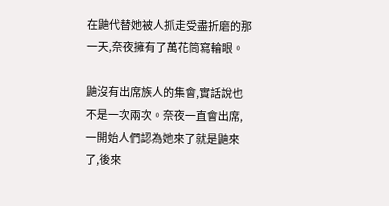在鼬代替她被人抓走受盡折磨的那一天,奈夜擁有了萬花筒寫輪眼。

鼬沒有出席族人的集會,實話說也不是一次兩次。奈夜一直會出席,一開始人們認為她來了就是鼬來了,後來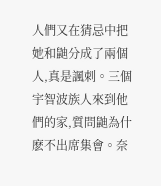人們又在猜忌中把她和鼬分成了兩個人,真是諷刺。三個宇智波族人來到他們的家,質問鼬為什麽不出席集會。奈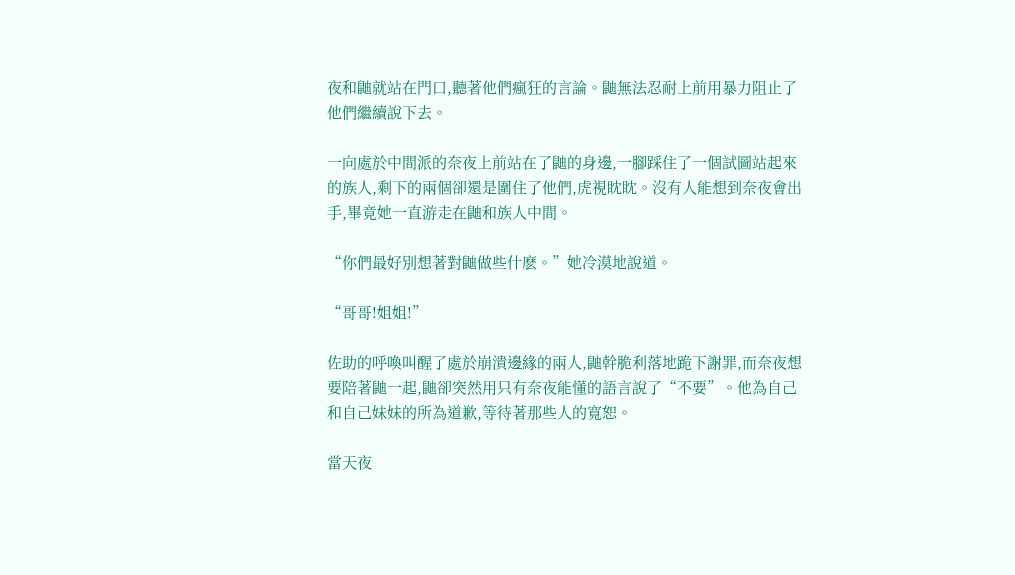夜和鼬就站在門口,聽著他們瘋狂的言論。鼬無法忍耐上前用暴力阻止了他們繼續說下去。

一向處於中間派的奈夜上前站在了鼬的身邊,一腳踩住了一個試圖站起來的族人,剩下的兩個卻還是圍住了他們,虎視眈眈。沒有人能想到奈夜會出手,畢竟她一直游走在鼬和族人中間。

“你們最好別想著對鼬做些什麽。”她冷漠地說道。

“哥哥!姐姐!”

佐助的呼喚叫醒了處於崩潰邊緣的兩人,鼬幹脆利落地跪下謝罪,而奈夜想要陪著鼬一起,鼬卻突然用只有奈夜能懂的語言說了“不要”。他為自己和自己妹妹的所為道歉,等待著那些人的寬恕。

當天夜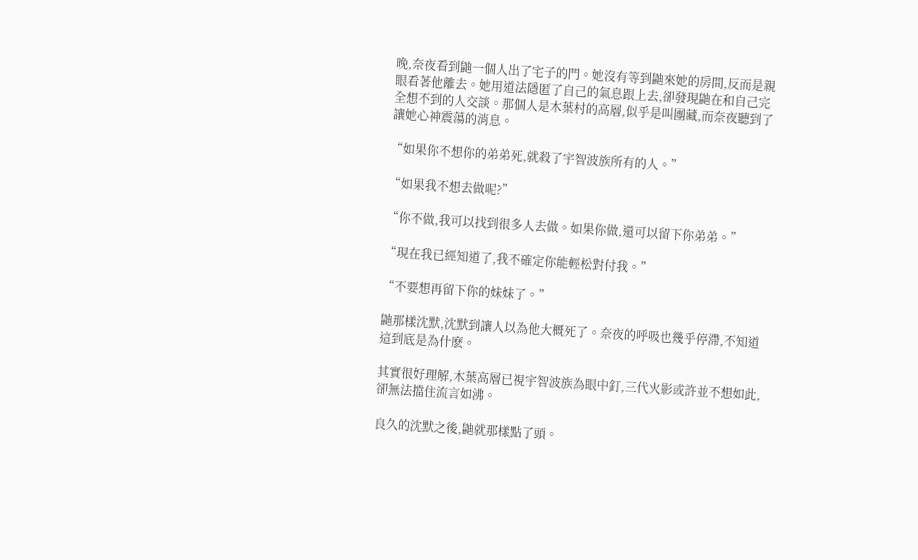晚,奈夜看到鼬一個人出了宅子的門。她沒有等到鼬來她的房間,反而是親眼看著他離去。她用道法隱匿了自己的氣息跟上去,卻發現鼬在和自己完全想不到的人交談。那個人是木葉村的高層,似乎是叫團藏,而奈夜聽到了讓她心神震蕩的消息。

“如果你不想你的弟弟死,就殺了宇智波族所有的人。”

“如果我不想去做呢?”

“你不做,我可以找到很多人去做。如果你做,還可以留下你弟弟。”

“現在我已經知道了,我不確定你能輕松對付我。”

“不要想再留下你的妹妹了。”

鼬那樣沈默,沈默到讓人以為他大概死了。奈夜的呼吸也幾乎停滯,不知道這到底是為什麽。

其實很好理解,木葉高層已視宇智波族為眼中釘,三代火影或許並不想如此,卻無法擋住流言如沸。

良久的沈默之後,鼬就那樣點了頭。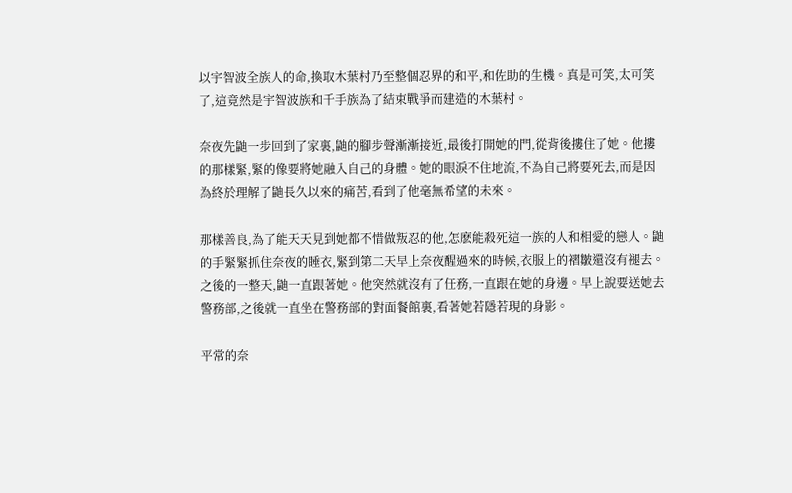以宇智波全族人的命,換取木葉村乃至整個忍界的和平,和佐助的生機。真是可笑,太可笑了,這竟然是宇智波族和千手族為了結束戰爭而建造的木葉村。

奈夜先鼬一步回到了家裏,鼬的腳步聲漸漸接近,最後打開她的門,從背後摟住了她。他摟的那樣緊,緊的像要將她融入自己的身體。她的眼淚不住地流,不為自己將要死去,而是因為終於理解了鼬長久以來的痛苦,看到了他毫無希望的未來。

那樣善良,為了能天天見到她都不惜做叛忍的他,怎麽能殺死這一族的人和相愛的戀人。鼬的手緊緊抓住奈夜的睡衣,緊到第二天早上奈夜醒過來的時候,衣服上的褶皺還沒有褪去。之後的一整天,鼬一直跟著她。他突然就沒有了任務,一直跟在她的身邊。早上說要送她去警務部,之後就一直坐在警務部的對面餐館裏,看著她若隱若現的身影。

平常的奈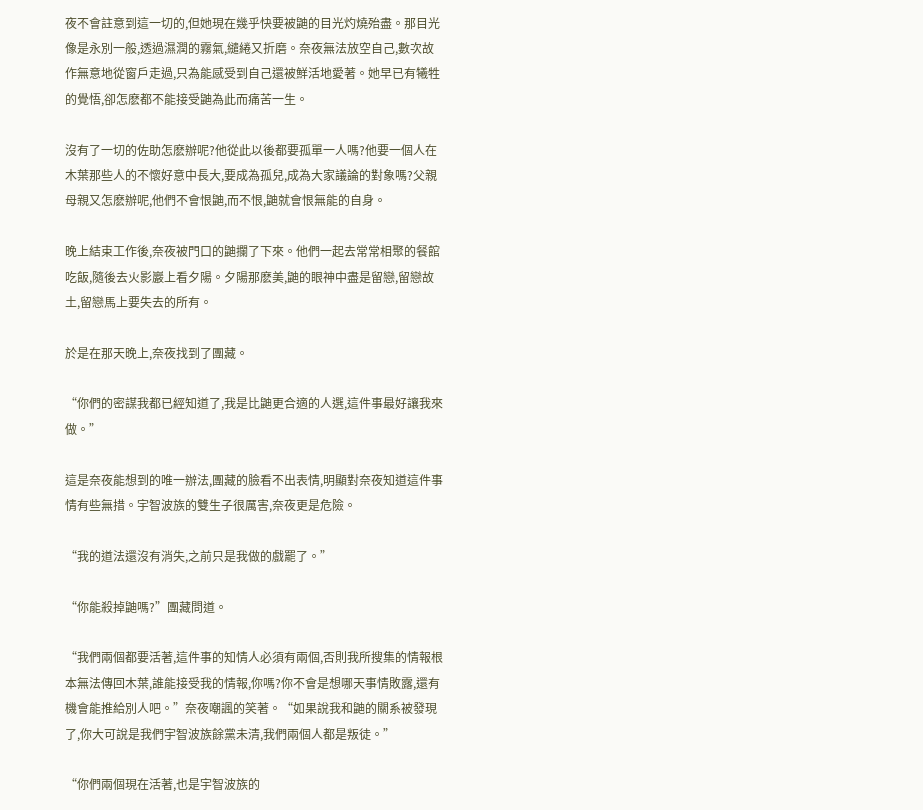夜不會註意到這一切的,但她現在幾乎快要被鼬的目光灼燒殆盡。那目光像是永別一般,透過濕潤的霧氣,繾綣又折磨。奈夜無法放空自己,數次故作無意地從窗戶走過,只為能感受到自己還被鮮活地愛著。她早已有犧牲的覺悟,卻怎麽都不能接受鼬為此而痛苦一生。

沒有了一切的佐助怎麽辦呢?他從此以後都要孤單一人嗎?他要一個人在木葉那些人的不懷好意中長大,要成為孤兒,成為大家議論的對象嗎?父親母親又怎麽辦呢,他們不會恨鼬,而不恨,鼬就會恨無能的自身。

晚上結束工作後,奈夜被門口的鼬攔了下來。他們一起去常常相聚的餐館吃飯,隨後去火影巖上看夕陽。夕陽那麽美,鼬的眼神中盡是留戀,留戀故土,留戀馬上要失去的所有。

於是在那天晚上,奈夜找到了團藏。

“你們的密謀我都已經知道了,我是比鼬更合適的人選,這件事最好讓我來做。”

這是奈夜能想到的唯一辦法,團藏的臉看不出表情,明顯對奈夜知道這件事情有些無措。宇智波族的雙生子很厲害,奈夜更是危險。

“我的道法還沒有消失,之前只是我做的戲罷了。”

“你能殺掉鼬嗎?”團藏問道。

“我們兩個都要活著,這件事的知情人必須有兩個,否則我所搜集的情報根本無法傳回木葉,誰能接受我的情報,你嗎?你不會是想哪天事情敗露,還有機會能推給別人吧。”奈夜嘲諷的笑著。“如果說我和鼬的關系被發現了,你大可說是我們宇智波族餘黨未清,我們兩個人都是叛徒。”

“你們兩個現在活著,也是宇智波族的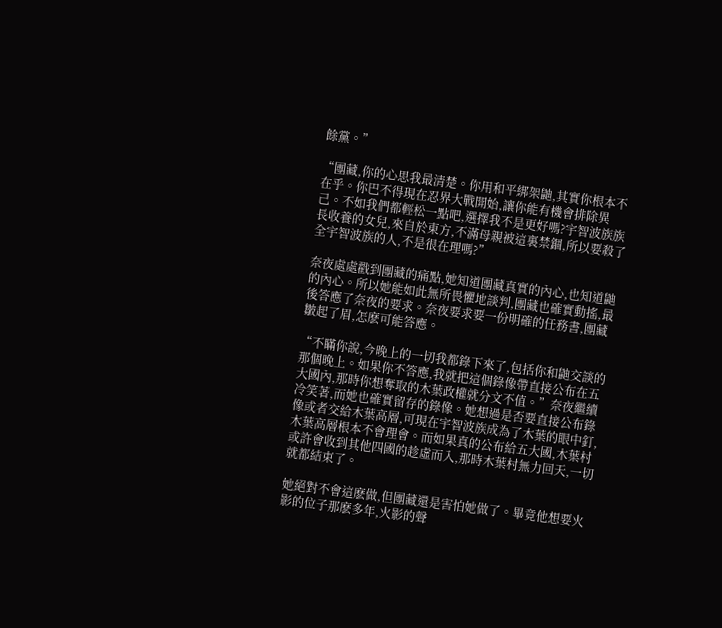餘黨。”

“團藏,你的心思我最清楚。你用和平綁架鼬,其實你根本不在乎。你巴不得現在忍界大戰開始,讓你能有機會排除異己。不如我們都輕松一點吧,選擇我不是更好嗎?宇智波族族長收養的女兒,來自於東方,不滿母親被這裏禁錮,所以要殺了全宇智波族的人,不是很在理嗎?”

奈夜處處戳到團藏的痛點,她知道團藏真實的內心,也知道鼬的內心。所以她能如此無所畏懼地談判,團藏也確實動搖,最後答應了奈夜的要求。奈夜要求要一份明確的任務書,團藏皺起了眉,怎麽可能答應。

“不瞞你說,今晚上的一切我都錄下來了,包括你和鼬交談的那個晚上。如果你不答應,我就把這個錄像帶直接公布在五大國內,那時你想奪取的木葉政權就分文不值。”奈夜繼續冷笑著,而她也確實留存的錄像。她想過是否要直接公布錄像或者交給木葉高層,可現在宇智波族成為了木葉的眼中釘,木葉高層根本不會理會。而如果真的公布給五大國,木葉村或許會收到其他四國的趁虛而入,那時木葉村無力回天,一切就都結束了。

她絕對不會這麽做,但團藏還是害怕她做了。畢竟他想要火影的位子那麽多年,火影的聲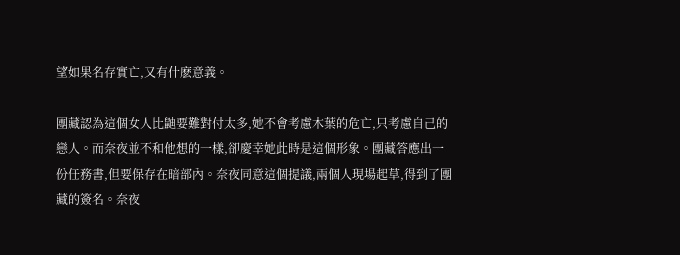望如果名存實亡,又有什麽意義。

團藏認為這個女人比鼬要難對付太多,她不會考慮木葉的危亡,只考慮自己的戀人。而奈夜並不和他想的一樣,卻慶幸她此時是這個形象。團藏答應出一份任務書,但要保存在暗部內。奈夜同意這個提議,兩個人現場起草,得到了團藏的簽名。奈夜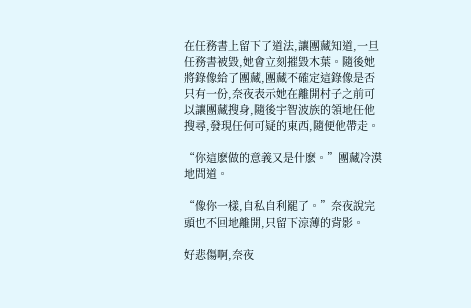在任務書上留下了道法,讓團藏知道,一旦任務書被毀,她會立刻摧毀木葉。隨後她將錄像給了團藏,團藏不確定這錄像是否只有一份,奈夜表示她在離開村子之前可以讓團藏搜身,隨後宇智波族的領地任他搜尋,發現任何可疑的東西,隨便他帶走。

“你這麽做的意義又是什麽。”團藏冷漠地問道。

“像你一樣,自私自利罷了。”奈夜說完頭也不回地離開,只留下涼薄的背影。

好悲傷啊,奈夜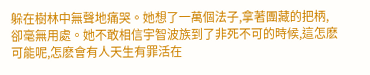躲在樹林中無聲地痛哭。她想了一萬個法子,拿著團藏的把柄,卻毫無用處。她不敢相信宇智波族到了非死不可的時候,這怎麽可能呢,怎麽會有人天生有罪活在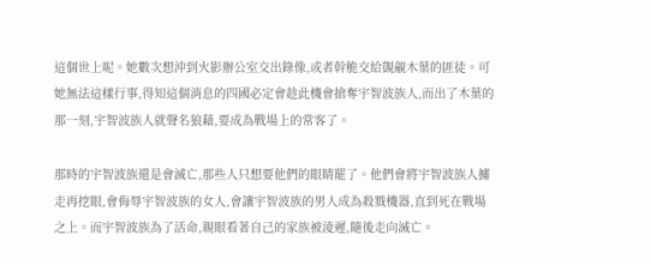這個世上呢。她數次想沖到火影辦公室交出錄像,或者幹脆交給覬覦木葉的匪徒。可她無法這樣行事,得知這個消息的四國必定會趁此機會搶奪宇智波族人,而出了木葉的那一刻,宇智波族人就聲名狼藉,要成為戰場上的常客了。

那時的宇智波族還是會滅亡,那些人只想要他們的眼睛罷了。他們會將宇智波族人擄走再挖眼,會侮辱宇智波族的女人,會讓宇智波族的男人成為殺戮機器,直到死在戰場之上。而宇智波族為了活命,親眼看著自己的家族被淩遲,隨後走向滅亡。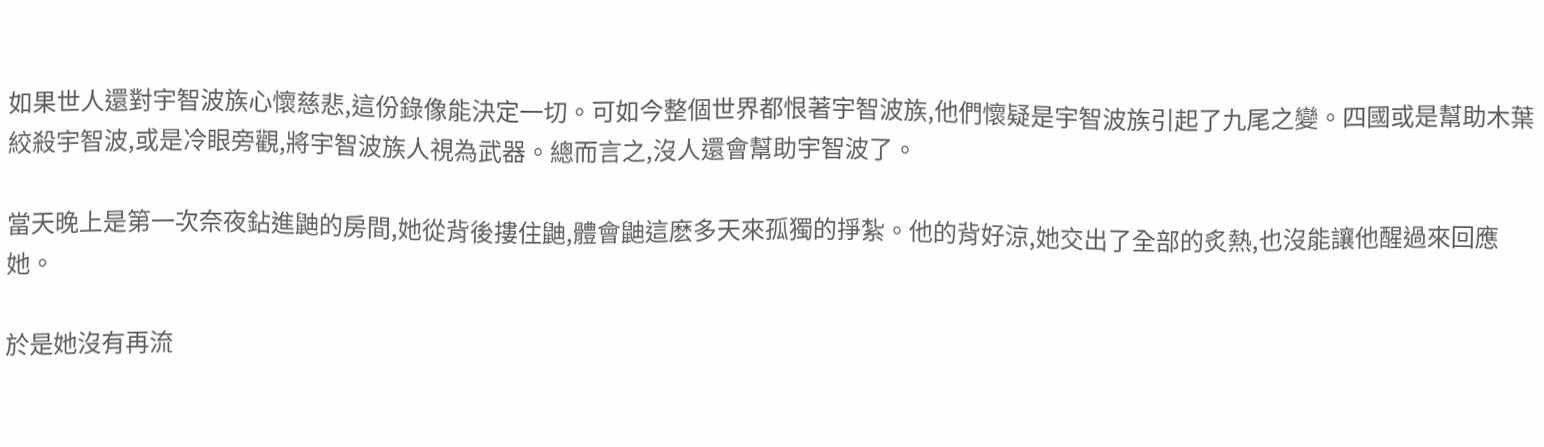如果世人還對宇智波族心懷慈悲,這份錄像能決定一切。可如今整個世界都恨著宇智波族,他們懷疑是宇智波族引起了九尾之變。四國或是幫助木葉絞殺宇智波,或是冷眼旁觀,將宇智波族人視為武器。總而言之,沒人還會幫助宇智波了。

當天晚上是第一次奈夜鉆進鼬的房間,她從背後摟住鼬,體會鼬這麽多天來孤獨的掙紮。他的背好涼,她交出了全部的炙熱,也沒能讓他醒過來回應她。

於是她沒有再流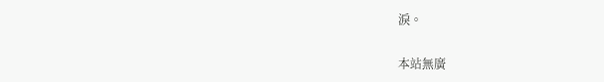淚。

本站無廣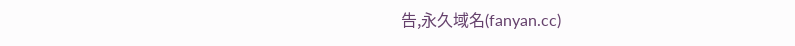告,永久域名(fanyan.cc)